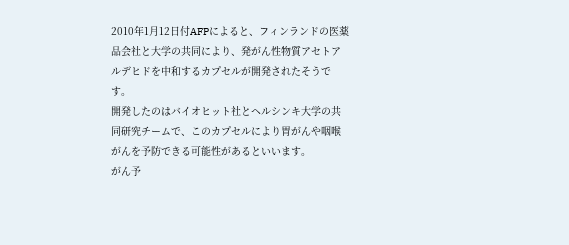2010年1月12日付AFPによると、フィンランドの医薬品会社と大学の共同により、発がん性物質アセトアルデヒドを中和するカプセルが開発されたそうです。
開発したのはバイオヒット社とヘルシンキ大学の共同研究チームで、このカプセルにより胃がんや咽喉がんを予防できる可能性があるといいます。
がん予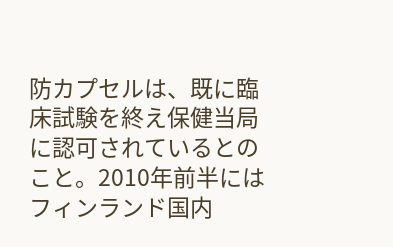防カプセルは、既に臨床試験を終え保健当局に認可されているとのこと。2010年前半にはフィンランド国内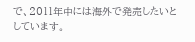で、2011年中には海外で発売したいとしています。